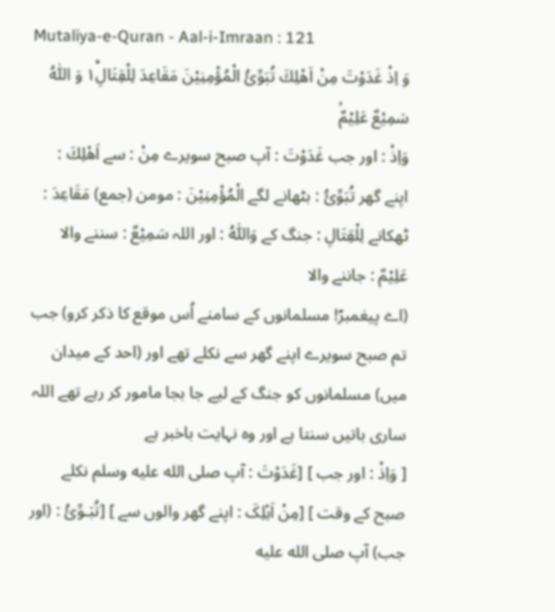Mutaliya-e-Quran - Aal-i-Imraan : 121
وَ اِذْ غَدَوْتَ مِنْ اَهْلِكَ تُبَوِّئُ الْمُؤْمِنِیْنَ مَقَاعِدَ لِلْقِتَالِ١ؕ وَ اللّٰهُ سَمِیْعٌ عَلِیْمٌۙ
وَاِذْ : اور جب غَدَوْتَ : آپ صبح سویرے مِنْ : سے اَھْلِكَ : اپنے گھر تُبَوِّئُ : بٹھانے لگے الْمُؤْمِنِيْنَ : مومن (جمع) مَقَاعِدَ : ٹھکانے لِلْقِتَالِ : جنگ کے وَاللّٰهُ : اور اللہ سَمِيْعٌ : سننے والا عَلِيْمٌ : جاننے والا
(اے پیغمبرؐ! مسلمانوں کے سامنے اُس موقع کا ذکر کرو) جب تم صبح سویرے اپنے گھر سے نکلے تھے اور (احد کے میدان میں) مسلمانوں کو جنگ کے لیے جا بجا مامور کر رہے تھے اللہ ساری باتیں سنتا ہے اور وہ نہایت باخبر ہے
[ وَاِذْ : اور جب ] [غَدَوْتَ : آپ صلى الله عليه وسلم نکلے صبح کے وقت ] [مِنْ اَہْلِکَ : اپنے گھر والوں سے ] [تُبَـوِّیُٔ : (اور جب) آپ صلى الله عليه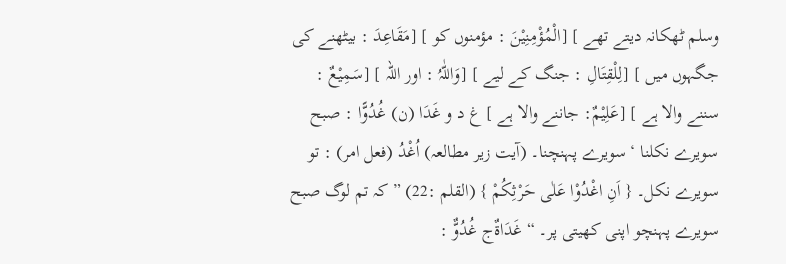وسلم ٹھکانہ دیتے تھے ] [الْمُؤْمِنِیْنَ : مؤمنوں کو ] [مَقَاعِدَ : بیٹھنے کی جگہوں میں ] [لِلْقِتَالِ : جنگ کے لیے ] [وَاللّٰہُ : اور اللہ ] [سَمِیْعٌ : سننے والا ہے ] [عَلِیْمٌ: جاننے والا ہے ] غ د و غَدَا (ن) غُدُوًّا : صبح سویرے نکلنا ‘ سویرے پہنچنا۔ (آیت زیر مطالعہ) اُغْدُ (فعل امر) : تو سویرے نکل۔ { اَنِ اغْدُوْا عَلٰی حَرْثِکُمْ } (القلم :22) ” کہ تم لوگ صبح سویرے پہنچو اپنی کھیتی پر۔ “ غَدَاۃٌج غُدُوٌّ :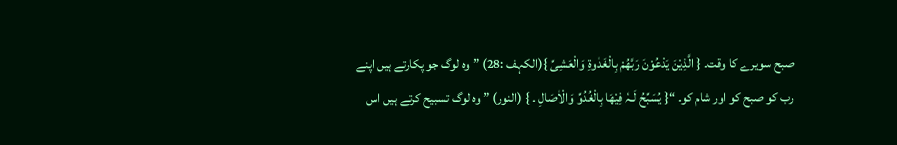صبح سویرے کا وقت۔ { الَّذِیْنَ یَدْعُوْنَ رَبَّھُمْ بِالْغَدٰوۃِ وَالْعَشِیِّ }(الکہف :28) ” وہ لوگ جو پکارتے ہیں اپنے رب کو صبح کو اور شام کو۔ “{ یُسَبِّحُ لَـہٗ فِیْھَا بِالْغُدُوِّ وَالْاٰصَالِ ۔ } (النور) ” وہ لوگ تسبیح کرتے ہیں اس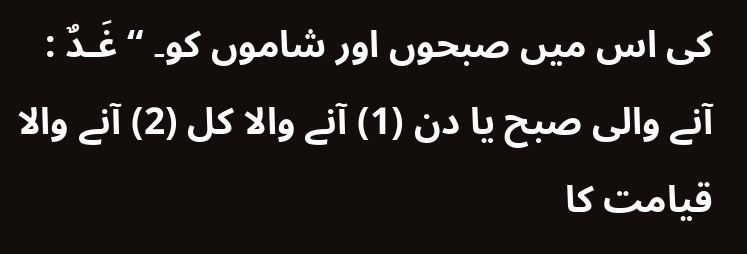کی اس میں صبحوں اور شاموں کو۔ “ غَـدٌ : آنے والی صبح یا دن (1) آنے والا کل (2) آنے والا قیامت کا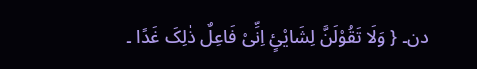دن۔ { وَلَا تَقُوْلَنَّ لِشَایْئٍ اِنِّیْ فَاعِلٌ ذٰلِکَ غَدًا ۔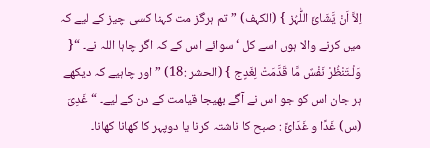اِلاَّ اَنْ یَّشَائَ اللّٰہُز } (الکہف) ” تم ہرگز مت کہنا کسی چیز کے لیے کہ میں کرنے والا ہوں اسے کل ‘ سوائے اس کے کہ اگر چاہا اللہ نے۔ “{ وَلْـتَنْظُرْ نَفْسٌ مَّا قَدَّمَتْ لِغَدٍج } (الحشر :18) ” اور چاہیے کہ دیکھے ہر جان اس کو جو اس نے آگے بھیجا قیامت کے دن کے لیے۔ “ غَدِیَ (س) غَدًا و غَدَائً : صبح کا ناشتہ کرنا یا دوپہر کا کھانا کھانا۔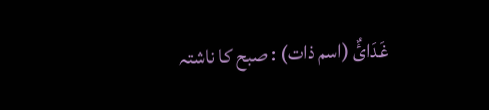غَدَائٌ (اسم ذات) : صبح کا ناشتہ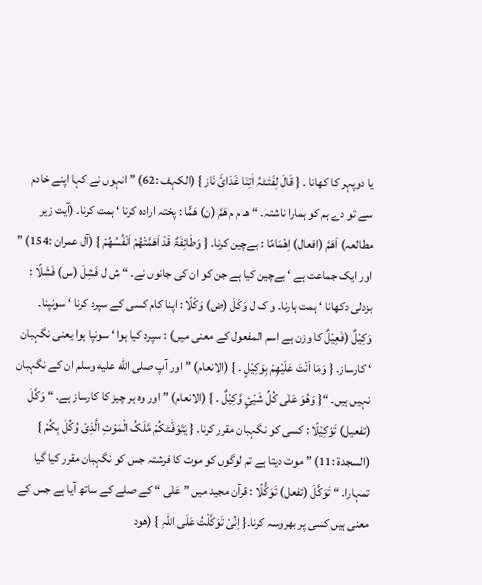یا دوپہر کا کھانا ۔ { قَالَ لِفَتٰـٹہُ اٰتِنَا غَدَائَ نَاز } (الکہف :62) ” انہوں نے کہا اپنے خادم سے تو دے ہم کو ہمارا ناشتہ۔ “ ھـ م م ھَمَّ (ن) ھَمًّا : پختہ ارادہ کرنا ‘ ہمت کرنا۔ (آیت زیر مطالعہ) اَھَمَّ (افعال) اِھْمَامًا : بےچین کرنا۔ { وَطَائِفَۃٌ قَدْ اَھَمَّتْھُمْ اَنْفُسُھُمْ } (آل عمران :154) ” اور ایک جماعت ہے ‘ بےچین کیا ہے جن کو ان کی جانوں نے۔ “ ش ل فَشِلَ (س) فَشَلًا : بزدلی دکھانا ‘ ہمت ہارنا۔ و ک ل وَکَلَ (ض) وَکْلًا : اپنا کام کسی کے سپرد کرنا ‘ سونپنا۔ وَکِیْلٌ (فَعِیْلٌ کا وزن ہے اسم المفعول کے معنی میں) : سپرد کیا ہوا ‘ سونپا ہوا یعنی نگہبان ‘ کارساز۔ { وَمَا اَنْتَ عَلَیْھِمْ بِوَکِیْلٍ ۔ } (الانعام) ” اور آپ صلى الله عليه وسلم ان کے نگہبان نہیں ہیں۔ “{ وَھُوَ عَلٰی کُلِّ شَیْئٍ وَّکِیْلٌ ۔ } (الانعام) ” اور وہ ہر چیز کا کارساز ہے۔ “ وَکَّلَ (تفعیل) تَوْکِیْلًا : کسی کو نگہبان مقرر کرنا۔ { یَتَوَفّٰـٹکُمْ مَّلَکُ الْمَوْتِ الَّذِیْ وُکِّلَ بِکُمْ } (السجدۃ :11) ” موت دیتا ہے تم لوگوں کو موت کا فرشتہ جس کو نگہبان مقرر کیا گیا تمہارا۔ “ تَوَکَّلَ (تفعل) تَوَکُّلًا : قرآن مجید میں ” عَلٰی “ کے صلے کے ساتھ آیا ہے جس کے معنی ہیں کسی پر بھروسہ کرنا۔{ اِنِّیْ تَوَکَّلْتُ عَلَی اللّٰہِ } (ھود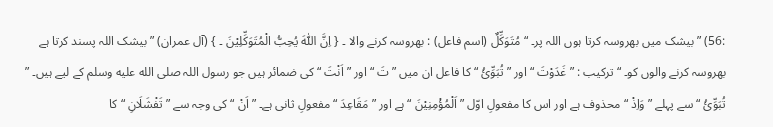:56) ” بیشک میں بھروسہ کرتا ہوں اللہ پر۔ “ مُتَوَکِّلٌ (اسم فاعل) : بھروسہ کرنے والا ۔ { اِنَّ اللّٰہَ یُحِبُّ الْمُتَوَکِّلِیْنَ ۔ } (آل عمران) ” بیشک اللہ پسند کرتا ہے بھروسہ کرنے والوں کو۔ “ ترکیب : ” غَدَوْتَ “ اور ” تُبَوِّئُ “ کا فاعل ان میں ” تَ “ اور ” اَنْتَ “ کی ضمائر ہیں جو رسول اللہ صلى الله عليه وسلم کے لیے ہیں۔ ” تُبَوِّئُ “ سے پہلے ” وَاِذْ “ محذوف ہے اور اس کا مفعولِ اوّل ” اَلْمُؤْمِنِیْنَ “ ہے اور ” مَقَاعِدَ “ مفعولِ ثانی ہے۔ ” اَنْ “ کی وجہ سے ” تَفْشَلَانِ “ کا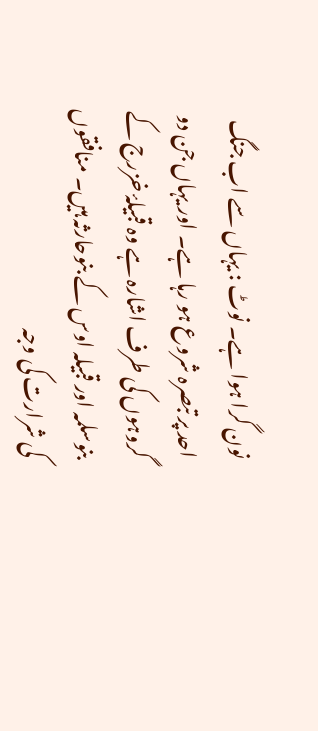نون گرا ہوا ہے۔ نوٹ : یہاں سے اب جنگ احد پر تبصرہ شروع ہو رہا ہے۔ اور یہاں جن دو گروہوں کی طرف اشارہ ہے وہ قبیلۂ خزرج کے بنوسلمہ اور قبیلہ اوس کے بنوحارثہ ہیں۔ منافقوں کی شرارت کی وجہ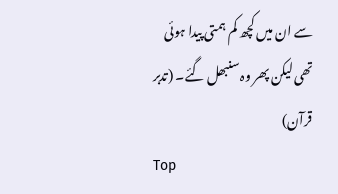سے ان میں کچھ کم ہمتی پیدا ہوئی تھی لیکن پھر وہ سنبھل گئے۔ (تدبر قرآن)
Top